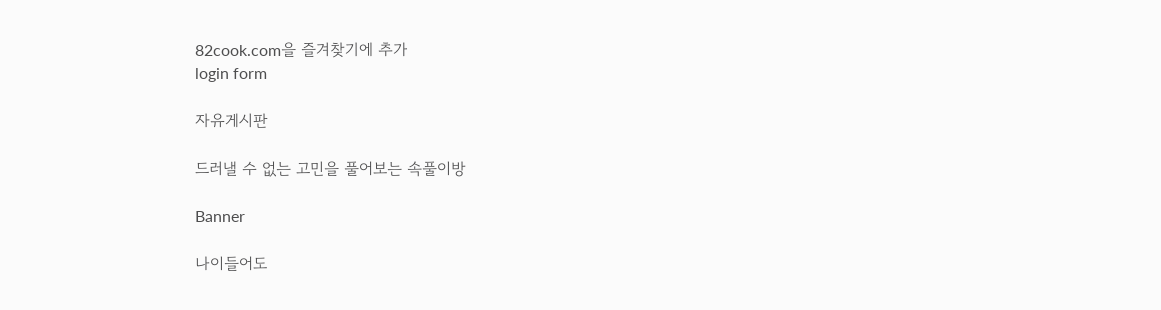82cook.com을 즐겨찾기에 추가
login form

자유게시판

드러낼 수 없는 고민을 풀어보는 속풀이방

Banner

나이들어도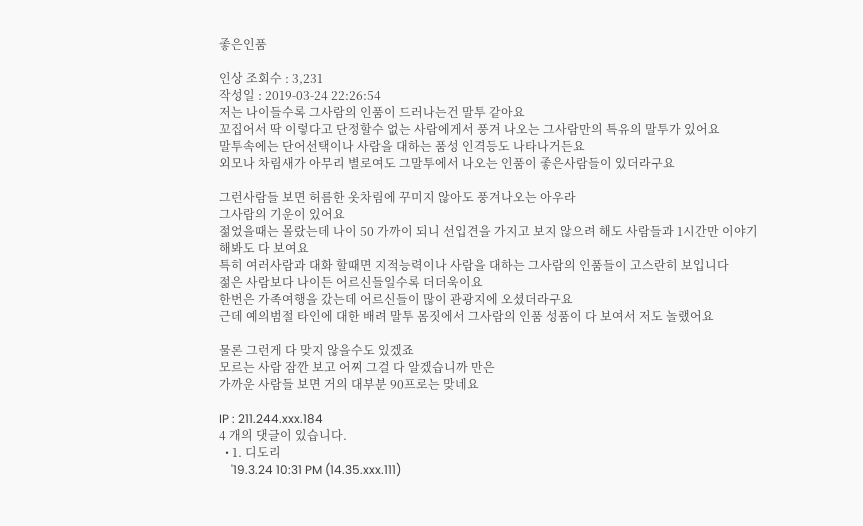좋은인품

인상 조회수 : 3,231
작성일 : 2019-03-24 22:26:54
저는 나이들수록 그사람의 인품이 드러나는건 말투 같아요
꼬집어서 딱 이렇다고 단정할수 없는 사람에게서 풍겨 나오는 그사람만의 특유의 말투가 있어요
말투속에는 단어선택이나 사람을 대하는 품성 인격등도 나타나거든요
외모나 차림새가 아무리 별로여도 그말투에서 나오는 인품이 좋은사람들이 있더라구요

그런사람들 보면 허름한 옷차림에 꾸미지 않아도 풍겨나오는 아우라
그사람의 기운이 있어요
젊었을때는 몰랐는데 나이 50 가까이 되니 선입견을 가지고 보지 않으려 해도 사람들과 1시간만 이야기 해봐도 다 보여요
특히 여러사람과 대화 할때면 지적능력이나 사람을 대하는 그사람의 인품들이 고스란히 보입니다
젊은 사람보다 나이든 어르신들일수록 더더욱이요
한번은 가족여행을 갔는데 어르신들이 많이 관광지에 오셨더라구요
근데 예의범절 타인에 대한 배려 말투 몸짓에서 그사람의 인품 성품이 다 보여서 저도 놀랬어요

물론 그런게 다 맞지 않을수도 있겠죠
모르는 사람 잠깐 보고 어찌 그걸 다 알겠습니까 만은
가까운 사람들 보면 거의 대부분 90프로는 맞네요

IP : 211.244.xxx.184
4 개의 댓글이 있습니다.
  • 1. 디도리
    '19.3.24 10:31 PM (14.35.xxx.111)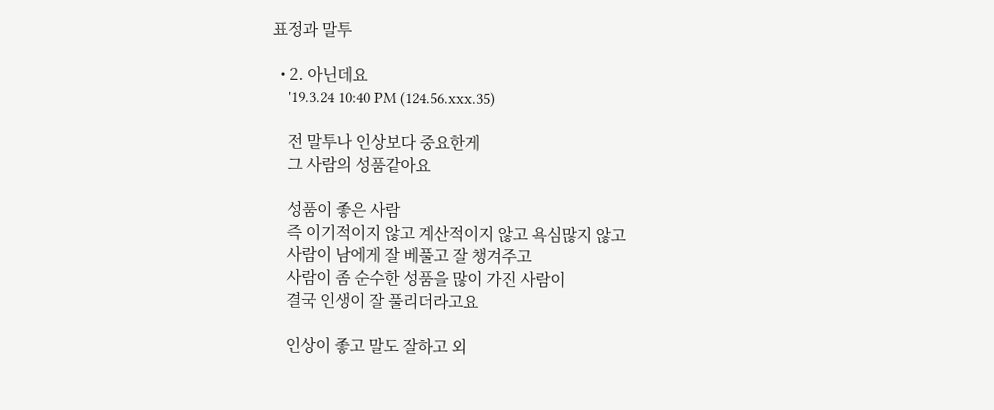표정과 말투

  • 2. 아닌데요
    '19.3.24 10:40 PM (124.56.xxx.35)

    전 말투나 인상보다 중요한게
    그 사람의 성품같아요

    성품이 좋은 사람
    즉 이기적이지 않고 계산적이지 않고 욕심많지 않고
    사람이 남에게 잘 베풀고 잘 챙겨주고
    사람이 좀 순수한 성품을 많이 가진 사람이
    결국 인생이 잘 풀리더라고요

    인상이 좋고 말도 잘하고 외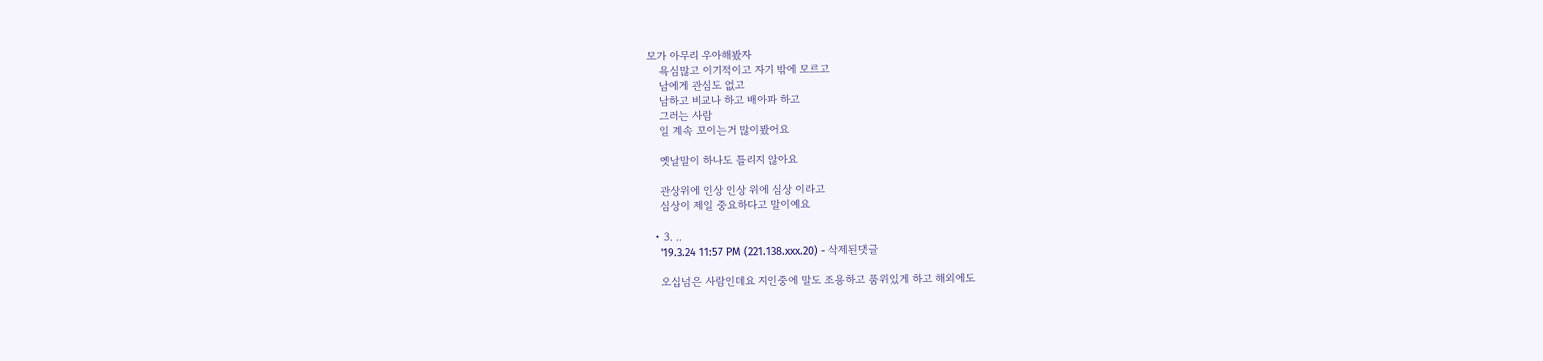모가 아무리 우아해봤자
    욕심많고 이기적이고 자기 밖에 모르고
    남에게 관심도 없고
    남하고 비교나 하고 배아파 하고
    그러는 사람
    일 계속 꼬이는거 많이봤어요

    옛날말이 하나도 틀리지 않아요

    관상위에 인상 인상 위에 심상 이라고
    심상이 제일 중요하다고 말이예요

  • 3. ..
    '19.3.24 11:57 PM (221.138.xxx.20) - 삭제된댓글

    오십넘은 사람인데요 지인중에 말도 조용하고 품위있게 하고 해외에도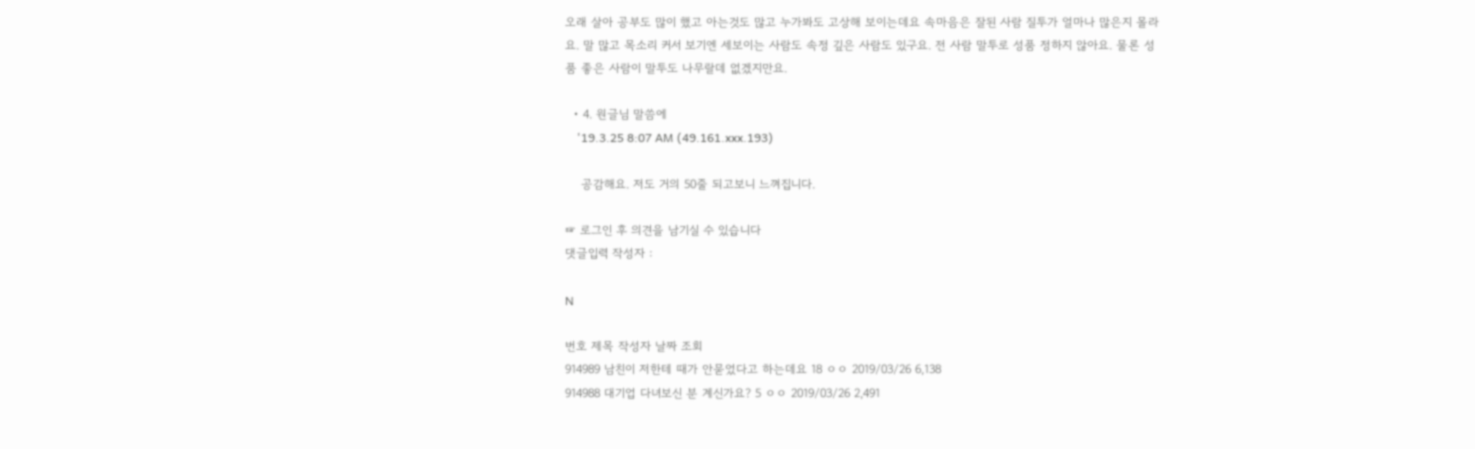오래 살아 공부도 많이 했고 아는것도 많고 누가봐도 고상해 보이는데요 속마음은 잘된 사람 질투가 얼마나 많은지 몰라요. 말 많고 목소리 커서 보기엔 세보이는 사람도 속정 깊은 사람도 있구요. 전 사람 말투로 성품 정하지 않아요. 물론 성품 좋은 사람이 말투도 나무랄데 없겠지만요.

  • 4. 원글님 말씀에
    '19.3.25 8:07 AM (49.161.xxx.193)

    공감해요. 저도 거의 50줄 되고보니 느껴집니다.

☞ 로그인 후 의견을 남기실 수 있습니다
댓글입력 작성자 :

N

번호 제목 작성자 날짜 조회
914989 남친이 저한테 때가 안묻었다고 하는데요 18 ㅇㅇ 2019/03/26 6,138
914988 대기업 다녀보신 분 계신가요? 5 ㅇㅇ 2019/03/26 2,491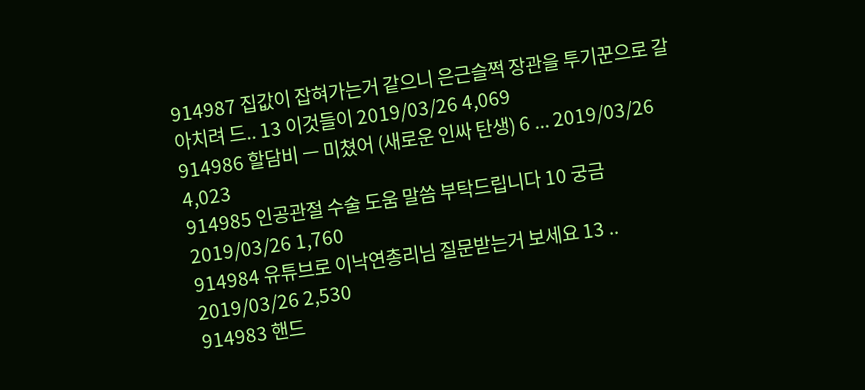914987 집값이 잡혀가는거 같으니 은근슬쩍 장관을 투기꾼으로 갈아치려 드.. 13 이것들이 2019/03/26 4,069
914986 할담비 ㅡ 미쳤어 (새로운 인싸 탄생) 6 ... 2019/03/26 4,023
914985 인공관절 수술 도움 말씀 부탁드립니다 10 궁금 2019/03/26 1,760
914984 유튜브로 이낙연총리님 질문받는거 보세요 13 .. 2019/03/26 2,530
914983 핸드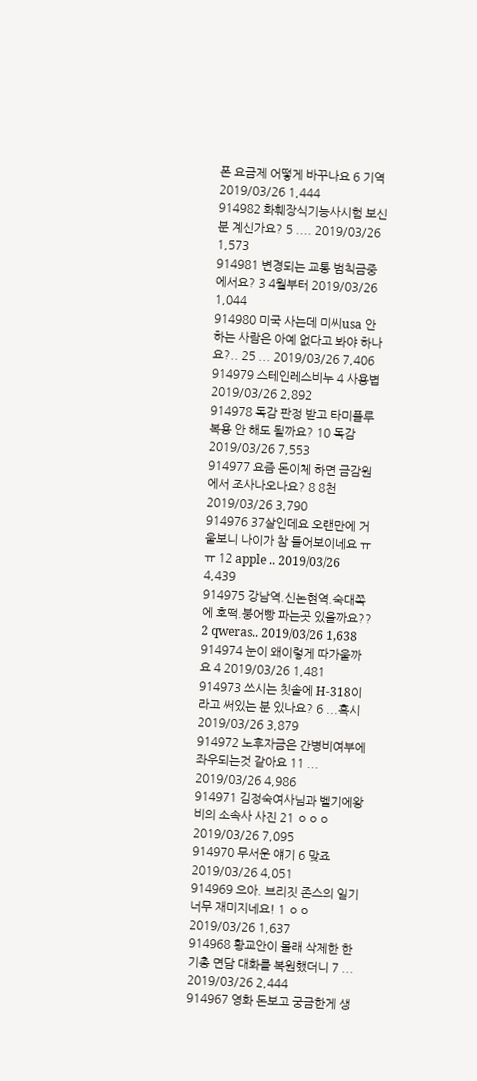폰 요금제 어떻게 바꾸나요 6 기역 2019/03/26 1,444
914982 화훼장식기능사시험 보신 분 계신가요? 5 .... 2019/03/26 1,573
914981 변경되는 교통 범칙금중에서요? 3 4월부터 2019/03/26 1,044
914980 미국 사는데 미씨usa 안하는 사람은 아예 없다고 봐야 하나요?.. 25 ... 2019/03/26 7,406
914979 스테인레스비누 4 사용볍 2019/03/26 2,892
914978 독감 판정 받고 타미플루 복용 안 해도 될까요? 10 독감 2019/03/26 7,553
914977 요즘 돈이체 하면 금감원에서 조사나오나요? 8 8천 2019/03/26 3,790
914976 37살인데요 오랜만에 거울보니 나이가 참 들어보이네요 ㅠㅠ 12 apple .. 2019/03/26 4,439
914975 강남역.신논현역.숙대쪽에 호떡.붕어빵 파는곳 있을까요?? 2 qweras.. 2019/03/26 1,638
914974 눈이 왜이렇게 따가울까요 4 2019/03/26 1,481
914973 쓰시는 칫솔에 H-318이라고 써있는 분 있나요? 6 ...혹시 2019/03/26 3,879
914972 노후자금은 간병비여부에 좌우되는것 같아요 11 ... 2019/03/26 4,986
914971 김정숙여사님과 벨기에왕비의 소속사 사진 21 ㅇㅇㅇ 2019/03/26 7,095
914970 무서운 얘기 6 맞죠 2019/03/26 4,051
914969 으아. 브리짓 존스의 일기 너무 재미지네요! 1 ㅇㅇ 2019/03/26 1,637
914968 황교안이 몰래 삭제한 한기총 면담 대화를 복원했더니 7 ... 2019/03/26 2,444
914967 영화 돈보고 궁금한게 생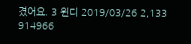겼어요. 3 윈디 2019/03/26 2,133
914966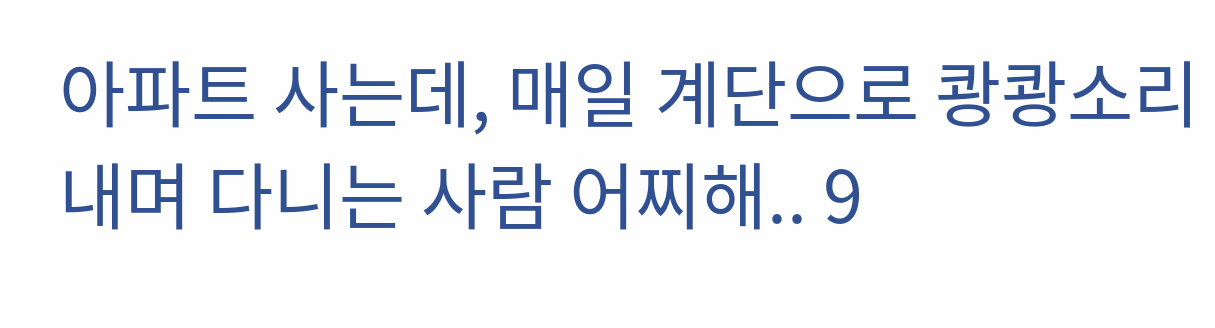아파트 사는데, 매일 계단으로 쾅쾅소리 내며 다니는 사람 어찌해.. 9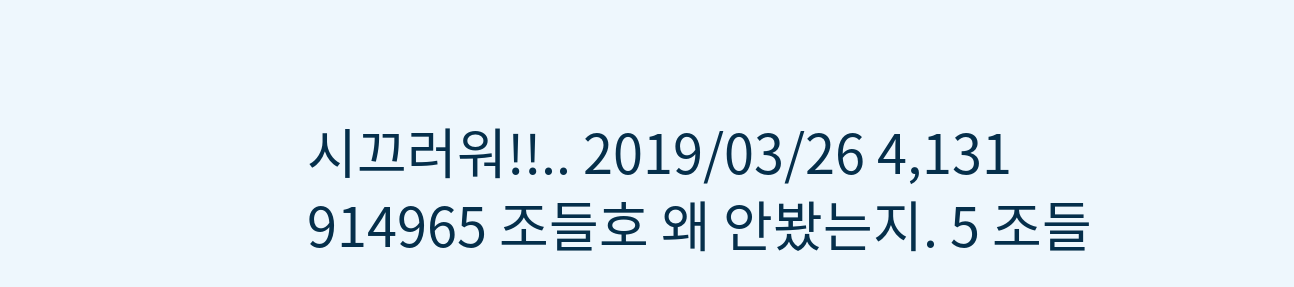시끄러워!!.. 2019/03/26 4,131
914965 조들호 왜 안봤는지. 5 조들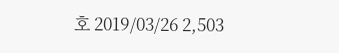호 2019/03/26 2,503